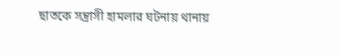ছাতকে সন্ত্রাসী হামলার ঘটনায় থানায়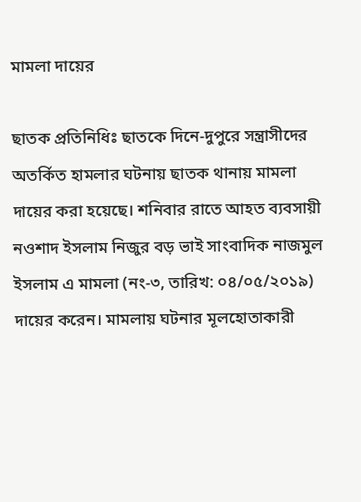মামলা দায়ের

ছাতক প্রতিনিধিঃ ছাতকে দিনে-দুপুরে সন্ত্রাসীদের অতর্কিত হামলার ঘটনায় ছাতক থানায় মামলা দায়ের করা হয়েছে। শনিবার রাতে আহত ব্যবসায়ী নওশাদ ইসলাম নিজুর বড় ভাই সাংবাদিক নাজমুল ইসলাম এ মামলা (নং-৩, তারিখ: ০৪/০৫/২০১৯) দায়ের করেন। মামলায় ঘটনার মূলহোতাকারী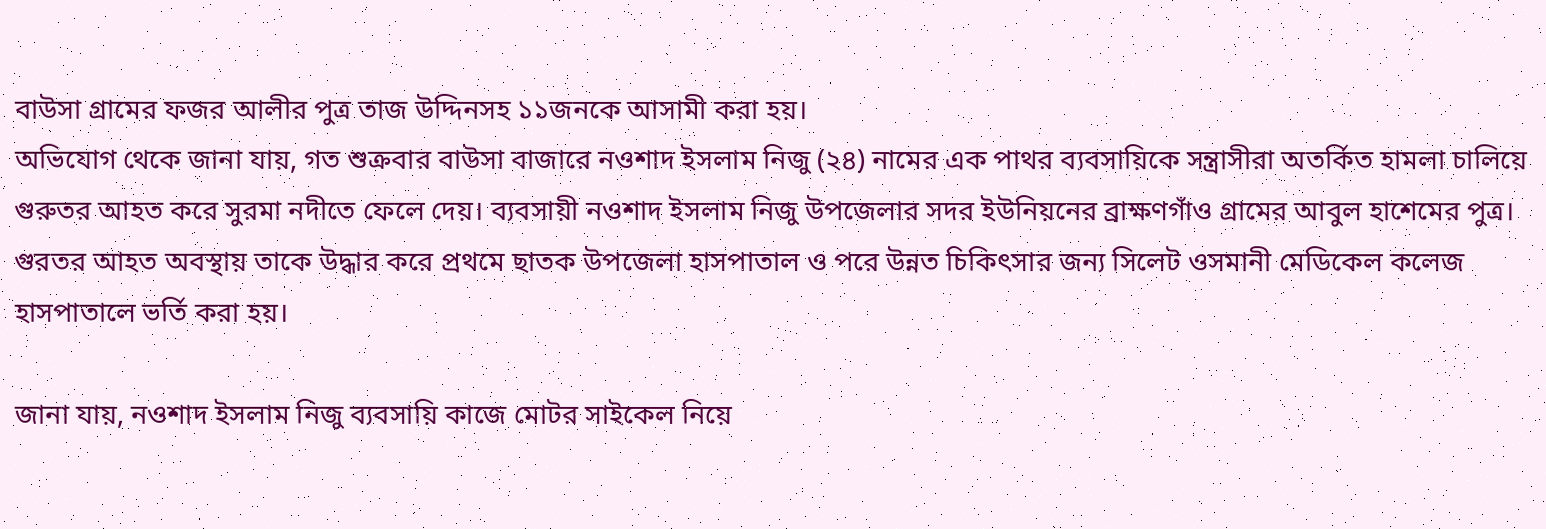বাউসা গ্রামের ফজর আলীর পুত্র তাজ উদ্দিনসহ ১১জনকে আসামী করা হয়।
অভিযোগ থেকে জানা যায়, গত শুক্রবার বাউসা বাজারে নওশাদ ইসলাম নিজু (২৪) নামের এক পাথর ব্যবসায়িকে সন্ত্রাসীরা অতর্কিত হামলা চালিয়ে গুরুতর আহত করে সুরমা নদীতে ফেলে দেয়। ব্যবসায়ী নওশাদ ইসলাম নিজু উপজেলার সদর ইউনিয়নের ব্রাক্ষণগাঁও গ্রামের আবুল হাশেমের পুত্র। গুরতর আহত অবস্থায় তাকে উদ্ধার করে প্রথমে ছাতক উপজেলা হাসপাতাল ও পরে উন্নত চিকিৎসার জন্য সিলেট ওসমানী মেডিকেল কলেজ হাসপাতালে ভর্তি করা হয়।

জানা যায়, নওশাদ ইসলাম নিজু ব্যবসায়ি কাজে মোটর সাইকেল নিয়ে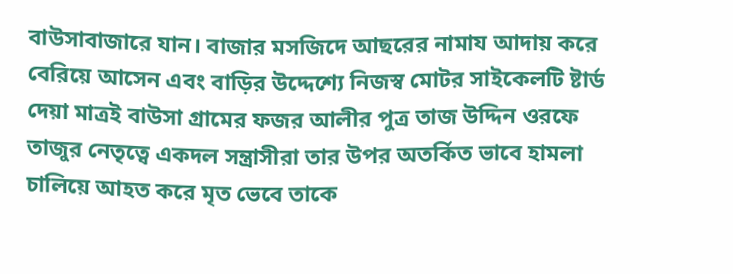বাউসাবাজারে যান। বাজার মসজিদে আছরের নামায আদায় করে বেরিয়ে আসেন এবং বাড়ির উদ্দেশ্যে নিজস্ব মোটর সাইকেলটি ষ্টার্ড দেয়া মাত্রই বাউসা গ্রামের ফজর আলীর পুত্র তাজ উদ্দিন ওরফে তাজুর নেতৃত্বে একদল সন্ত্রাসীরা তার উপর অতর্কিত ভাবে হামলা চালিয়ে আহত করে মৃত ভেবে তাকে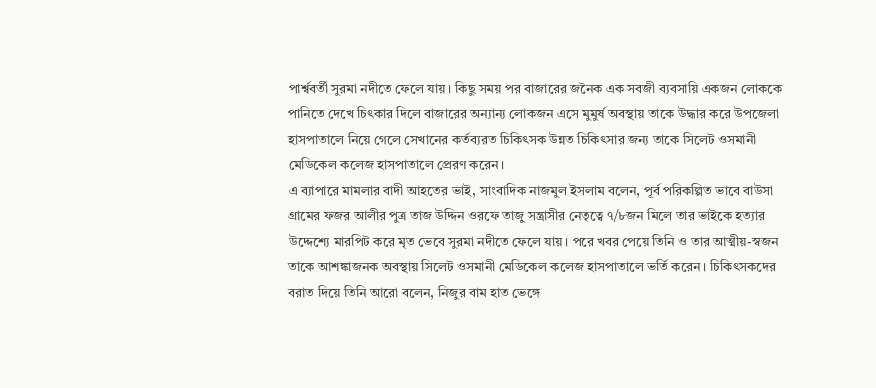পার্শ্ববর্তী সুরমা নদীতে ফেলে যায়। কিছু সময় পর বাজারের জনৈক এক সবজী ব্যবসায়ি একজন লোককে পানিতে দেখে চিৎকার দিলে বাজারের অন্যান্য লোকজন এসে মুমুর্ষ অবস্থায় তাকে উদ্ধার করে উপজেলা হাসপাতালে নিয়ে গেলে সেখানের কর্তব্যরত চিকিৎসক উন্নত চিকিৎসার জন্য তাকে সিলেট ওসমানী মেডিকেল কলেজ হাসপাতালে প্রেরণ করেন।
এ ব্যাপারে মামলার বাদী আহতের ভাই, সাংবাদিক নাজমুল ইসলাম বলেন, পূর্ব পরিকল্পিত ভাবে বাউসা গ্রামের ফজর আলীর পুত্র তাজ উদ্দিন ওরফে তাজু সন্ত্রাসীর নেতৃত্বে ৭/৮জন মিলে তার ভাইকে হত্যার উদ্দেশ্যে মারপিট করে মৃত ভেবে সুরমা নদীতে ফেলে যায়। পরে খবর পেয়ে তিনি ও তার আত্মীয়-স্বজন তাকে আশঙ্কাজনক অবস্থায় সিলেট ওসমানী মেডিকেল কলেজ হাসপাতালে ভর্তি করেন। চিকিৎসকদের বরাত দিয়ে তিনি আরো বলেন, নিজুর বাম হাত ভেঙ্গে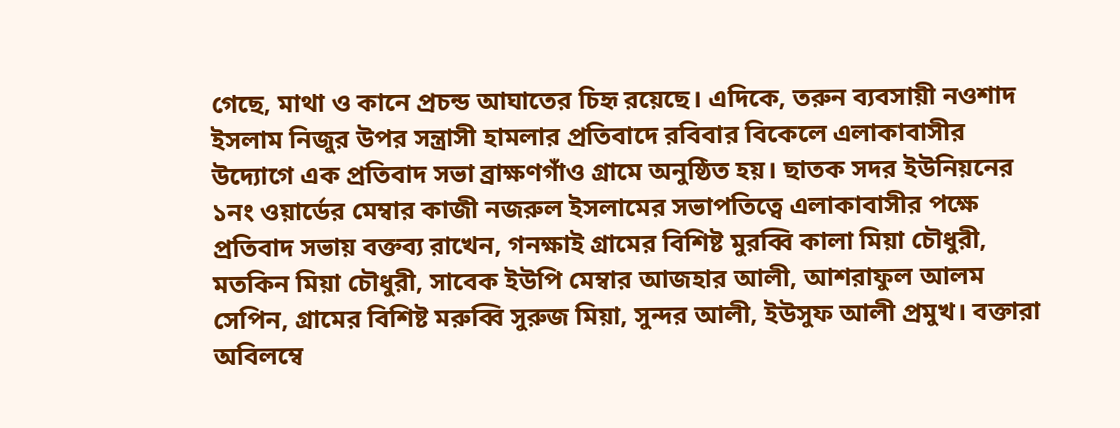গেছে, মাথা ও কানে প্রচন্ড আঘাতের চিহৃ রয়েছে। এদিকে, তরুন ব্যবসায়ী নওশাদ ইসলাম নিজুর উপর সন্ত্রাসী হামলার প্রতিবাদে রবিবার বিকেলে এলাকাবাসীর উদ্যোগে এক প্রতিবাদ সভা ব্রাক্ষণগাঁও গ্রামে অনুষ্ঠিত হয়। ছাতক সদর ইউনিয়নের ১নং ওয়ার্ডের মেম্বার কাজী নজরুল ইসলামের সভাপতিত্বে এলাকাবাসীর পক্ষে প্রতিবাদ সভায় বক্তব্য রাখেন, গনক্ষাই গ্রামের বিশিষ্ট মুরব্বি কালা মিয়া চৌধুরী, মতকিন মিয়া চৌধুরী, সাবেক ইউপি মেম্বার আজহার আলী, আশরাফুল আলম সেপিন, গ্রামের বিশিষ্ট মরুব্বি সুরুজ মিয়া, সুন্দর আলী, ইউসুফ আলী প্রমুখ। বক্তারা অবিলম্বে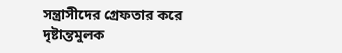সন্ত্রাসীদের গ্রেফতার করে দৃষ্টান্তমুলক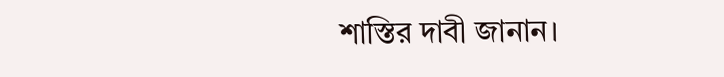শাস্তির দাবী জানান।